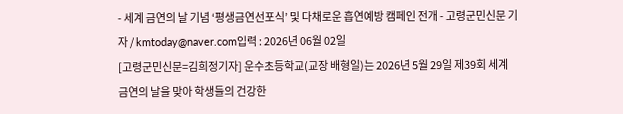- 세계 금연의 날 기념 ‘평생금연선포식’ 및 다채로운 흡연예방 캠페인 전개 - 고령군민신문 기자 / kmtoday@naver.com입력 : 2026년 06월 02일
[고령군민신문=김희정기자] 운수초등학교(교장 배형일)는 2026년 5월 29일 제39회 세계 금연의 날을 맞아 학생들의 건강한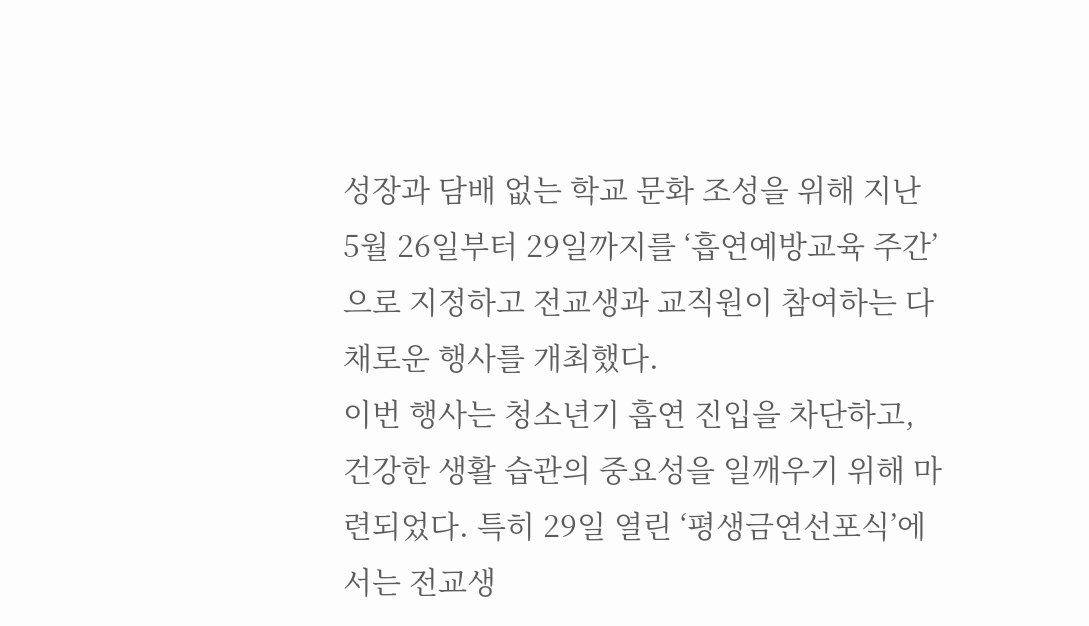성장과 담배 없는 학교 문화 조성을 위해 지난 5월 26일부터 29일까지를 ‘흡연예방교육 주간’으로 지정하고 전교생과 교직원이 참여하는 다채로운 행사를 개최했다.
이번 행사는 청소년기 흡연 진입을 차단하고, 건강한 생활 습관의 중요성을 일깨우기 위해 마련되었다. 특히 29일 열린 ‘평생금연선포식’에서는 전교생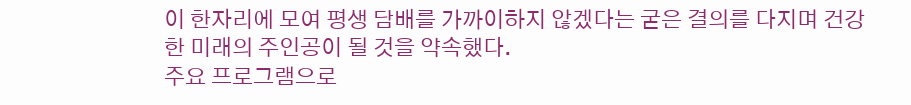이 한자리에 모여 평생 담배를 가까이하지 않겠다는 굳은 결의를 다지며 건강한 미래의 주인공이 될 것을 약속했다.
주요 프로그램으로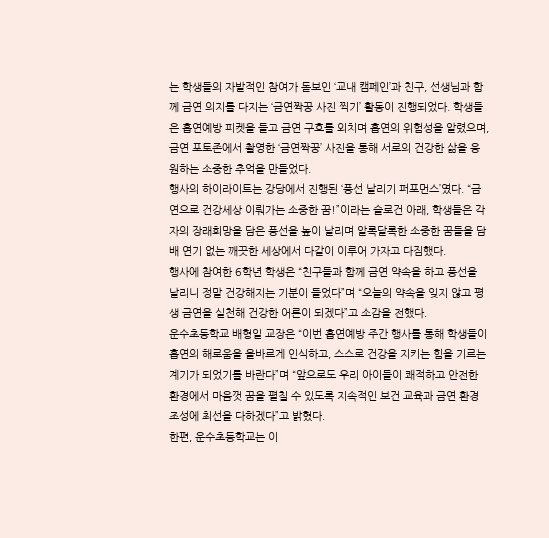는 학생들의 자발적인 참여가 돋보인 ‘교내 캠페인’과 친구, 선생님과 함께 금연 의지를 다지는 ‘금연짝꿍 사진 찍기’ 활동이 진행되었다. 학생들은 흡연예방 피켓을 들고 금연 구호를 외치며 흡연의 위험성을 알렸으며, 금연 포토존에서 촬영한 ‘금연짝꿍’ 사진을 통해 서로의 건강한 삶을 응원하는 소중한 추억을 만들었다.
행사의 하이라이트는 강당에서 진행된 ‘풍선 날리기 퍼포먼스’였다. “금연으로 건강세상 이뤄가는 소중한 꿈!”이라는 슬로건 아래, 학생들은 각자의 장래희망을 담은 풍선을 높이 날리며 알록달록한 소중한 꿈들을 담배 연기 없는 깨끗한 세상에서 다같이 이루어 가자고 다짐했다.
행사에 참여한 6학년 학생은 “친구들과 함께 금연 약속을 하고 풍선을 날리니 정말 건강해지는 기분이 들었다”며 “오늘의 약속을 잊지 않고 평생 금연을 실천해 건강한 어른이 되겠다”고 소감을 전했다.
운수초등학교 배형일 교장은 “이번 흡연예방 주간 행사를 통해 학생들이 흡연의 해로움을 올바르게 인식하고, 스스로 건강을 지키는 힘을 기르는 계기가 되었기를 바란다”며 “앞으로도 우리 아이들이 쾌적하고 안전한 환경에서 마음껏 꿈을 펼칠 수 있도록 지속적인 보건 교육과 금연 환경 조성에 최선을 다하겠다”고 밝혔다.
한편, 운수초등학교는 이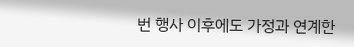번 행사 이후에도 가정과 연계한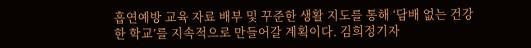흡연예방 교육 자료 배부 및 꾸준한 생활 지도를 통해 ‘담배 없는 건강한 학교’를 지속적으로 만들어갈 계획이다. 김희정기자